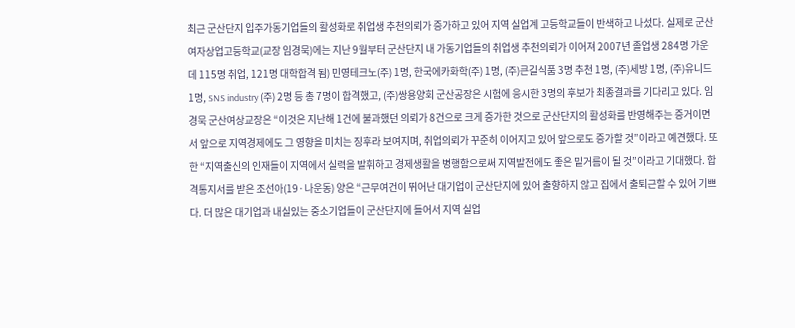최근 군산단지 입주가동기업들의 활성화로 취업생 추천의뢰가 증가하고 있어 지역 실업계 고등학교들이 반색하고 나섰다. 실제로 군산여자상업고등학교(교장 임경묵)에는 지난 9월부터 군산단지 내 가동기업들의 취업생 추천의뢰가 이어져 2007년 졸업생 284명 가운데 115명 취업, 121명 대학합격 됨) 민영테크노(주) 1명, 한국에카화학(주) 1명, (주)큰길식품 3명 추천 1명, (주)세방 1명, (주)유니드 1명, SNS industry (주) 2명 등 총 7명이 합격했고, (주)쌍용양회 군산공장은 시험에 응시한 3명의 후보가 최종결과를 기다리고 있다. 임경묵 군산여상교장은 “이것은 지난해 1건에 불과했던 의뢰가 8건으로 크게 증가한 것으로 군산단지의 활성화를 반영해주는 증거이면서 앞으로 지역경제에도 그 영향을 미치는 징후라 보여지며, 취업의뢰가 꾸준히 이어지고 있어 앞으로도 증가할 것”이라고 예견했다. 또한 “지역출신의 인재들이 지역에서 실력을 발휘하고 경제생활을 병행함으로써 지역발전에도 좋은 밑거름이 될 것”이라고 기대했다. 합격통지서를 받은 조선아(19·나운동) 양은 “근무여건이 뛰어난 대기업이 군산단지에 있어 출향하지 않고 집에서 출퇴근할 수 있어 기쁘다. 더 많은 대기업과 내실있는 중소기업들이 군산단지에 들어서 지역 실업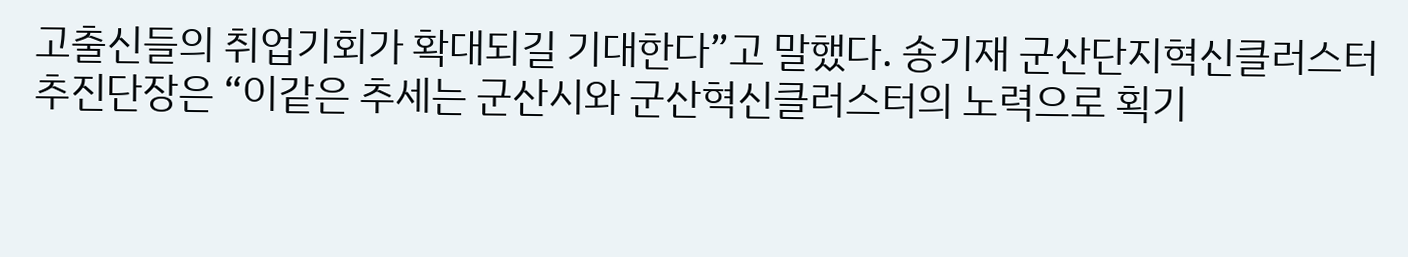고출신들의 취업기회가 확대되길 기대한다”고 말했다. 송기재 군산단지혁신클러스터추진단장은 “이같은 추세는 군산시와 군산혁신클러스터의 노력으로 획기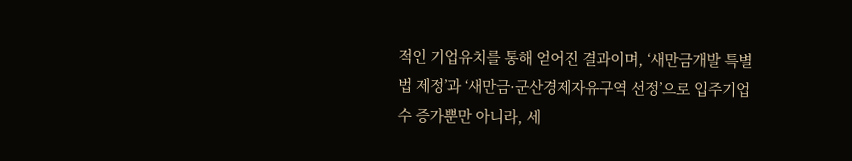적인 기업유치를 통해 얻어진 결과이며, ‘새만금개발 특별법 제정’과 ‘새만금·군산경제자유구역 선정’으로 입주기업 수 증가뿐만 아니라, 세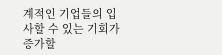계적인 기업들의 입사할 수 있는 기회가 증가할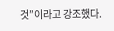것”이라고 강조했다.